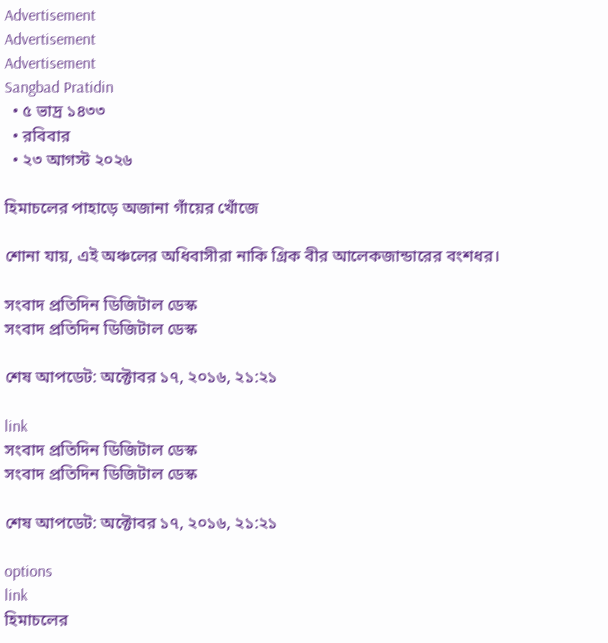Advertisement
Advertisement
Advertisement
Sangbad Pratidin
  • ৫ ভাদ্র ১৪৩৩
  • রবিবার
  • ২৩ আগস্ট ২০২৬

হিমাচলের পাহাড়ে অজানা গাঁয়ের খোঁজে

শোনা যায়, এই অঞ্চলের অধিবাসীরা নাকি গ্রিক বীর আলেকজান্ডারের বংশধর।

সংবাদ প্রতিদিন ডিজিটাল ডেস্ক
সংবাদ প্রতিদিন ডিজিটাল ডেস্ক

শেষ আপডেট: অক্টোবর ১৭, ২০১৬, ২১:২১

link
সংবাদ প্রতিদিন ডিজিটাল ডেস্ক
সংবাদ প্রতিদিন ডিজিটাল ডেস্ক

শেষ আপডেট: অক্টোবর ১৭, ২০১৬, ২১:২১

options
link
হিমাচলের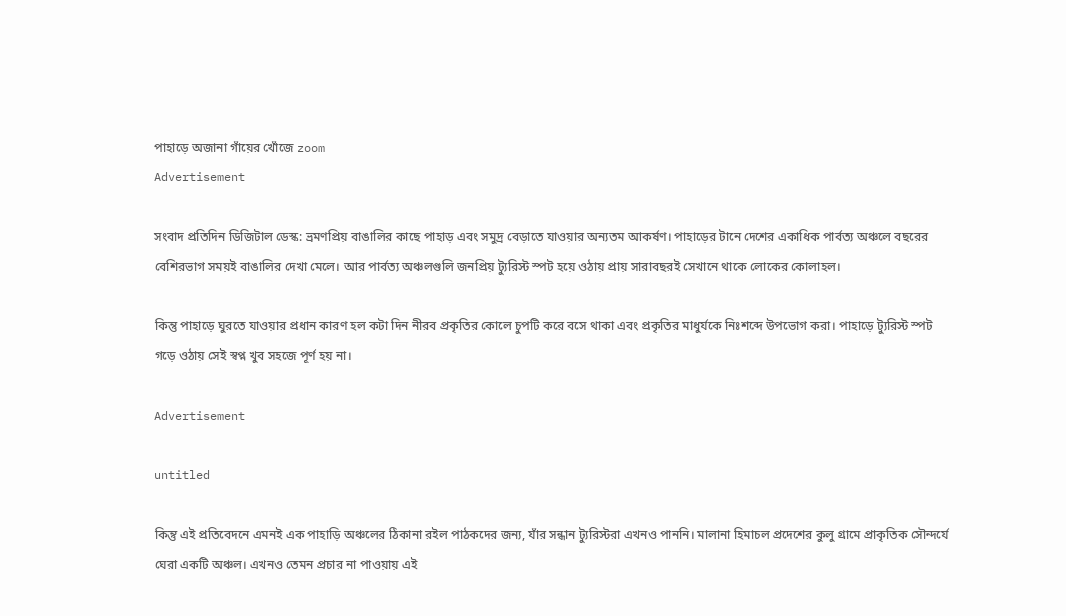পাহাড়ে অজানা গাঁয়ের খোঁজে zoom
Advertisement

সংবাদ প্রতিদিন ডিজিটাল ডেস্ক: ভ্রমণপ্রিয় বাঙালির কাছে পাহাড় এবং সমুদ্র বেড়াতে যাওয়ার অন্যতম আকর্ষণ। পাহাড়ের টানে দেশের একাধিক পার্বত্য অঞ্চলে বছরের বেশিরভাগ সময়ই বাঙালির দেখা মেলে। আর পার্বত্য অঞ্চলগুলি জনপ্রিয় ট্যুরিস্ট স্পট হয়ে ওঠায় প্রায় সারাবছরই সেখানে থাকে লোকের কোলাহল।

কিন্তু পাহাড়ে ঘুরতে যাওয়ার প্রধান কারণ হল কটা দিন নীরব প্রকৃতির কোলে চুপটি করে বসে থাকা এবং প্রকৃতির মাধুর্যকে নিঃশব্দে উপভোগ করা। পাহাড়ে ট্যুরিস্ট স্পট গড়ে ওঠায় সেই স্বপ্ন খুব সহজে পূর্ণ হয় না।

Advertisement

untitled

কিন্তু এই প্রতিবেদনে এমনই এক পাহাড়ি অঞ্চলের ঠিকানা রইল পাঠকদের জন্য, যাঁর সন্ধান ট্যুরিস্টরা এখনও পাননি। মালানা হিমাচল প্রদেশের কুলু গ্রামে প্রাকৃতিক সৌন্দর্যে ঘেরা একটি অঞ্চল। এখনও তেমন প্রচার না পাওয়ায় এই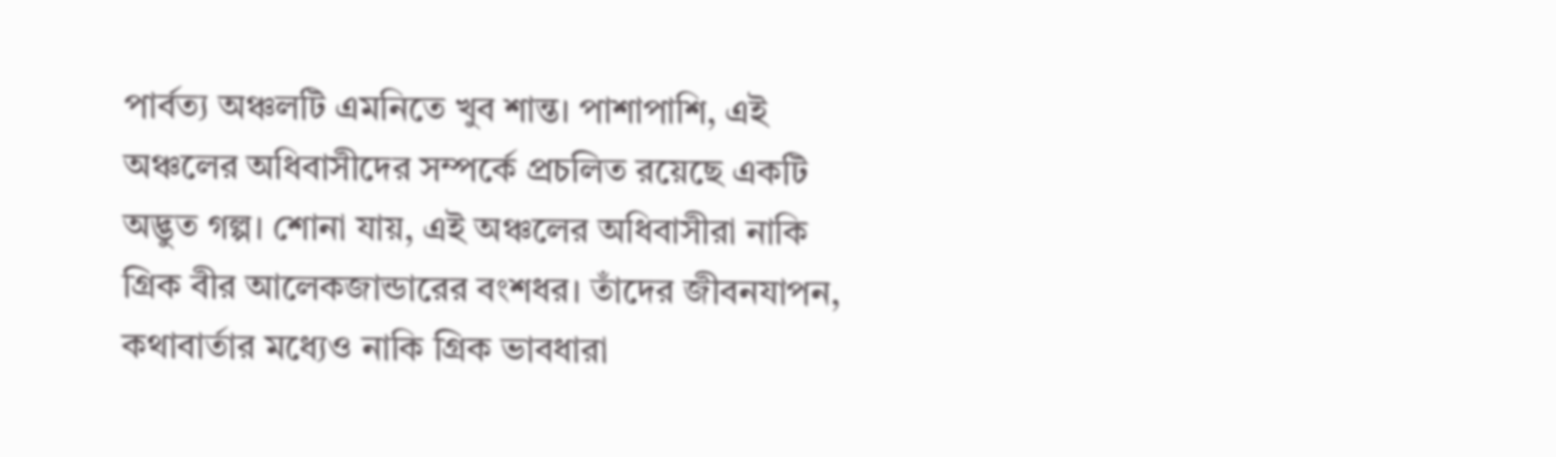পার্বত্য অঞ্চলটি এমনিতে খুব শান্ত। পাশাপাশি, এই অঞ্চলের অধিবাসীদের সম্পর্কে প্রচলিত রয়েছে একটি অদ্ভুত গল্প। শোনা যায়, এই অঞ্চলের অধিবাসীরা নাকি গ্রিক বীর আলেকজান্ডারের বংশধর। তাঁদের জীবনযাপন, কথাবার্তার মধ্যেও নাকি গ্রিক ভাবধারা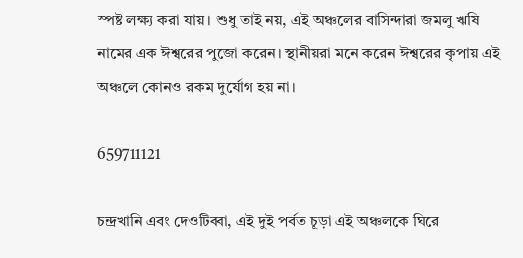স্পষ্ট লক্ষ্য করা যায়। শুধু তাই নয়, এই অঞ্চলের বাসিন্দারা জমলু ঋষি নামের এক ঈশ্বরের পুজো করেন। স্থানীয়রা মনে করেন ঈশ্বরের কৃপায় এই অঞ্চলে কোনও রকম দুর্যোগ হয় না।

659711121

চন্দ্রখানি এবং দেওটিব্বা, এই দুই পর্বত চূড়া এই অঞ্চলকে ঘিরে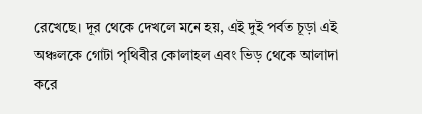রেখেছে। দূর থেকে দেখলে মনে হয়, এই দুই পর্বত চূড়া এই অঞ্চলকে গোটা পৃথিবীর কোলাহল এবং ভিড় থেকে আলাদা করে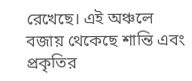রেখেছে। এই অঞ্চলে বজায় থেকেছে শান্তি এবং প্রকৃতির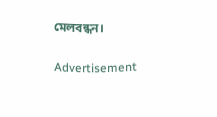মেলবন্ধন।

Advertisement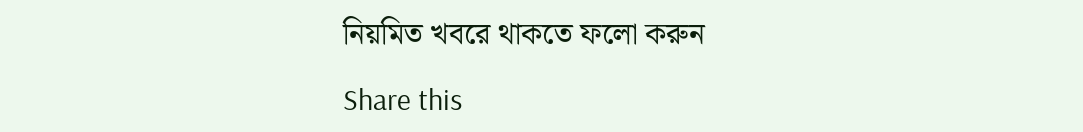নিয়মিত খবরে থাকতে ফলো করুন

Share this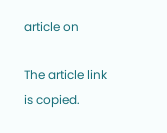article on

The article link is copied.